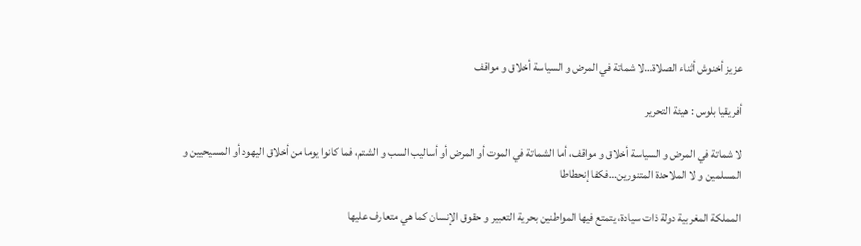عزيز أخنوش أثناء الصلاة…لا شماتة في المرض و السياسة أخلاق و مواقف

أفريقيا بلوس : هيئة التحرير

لا شماتة في المرض و السياسة أخلاق و مواقف، أما الشماتة في الموت أو المرض أو أساليب السب و الشتم، فما كانوا يوما من أخلاق اليهود أو المسيحيين و المسلمين و لا الملاحدة المتنورين…فكفا إنحطاطا

المملكة المغربية دولة ذات سيادة، يتمتع فيها المواطنين بحرية التعبير و حقوق الإنسان كما هي متعارف عليها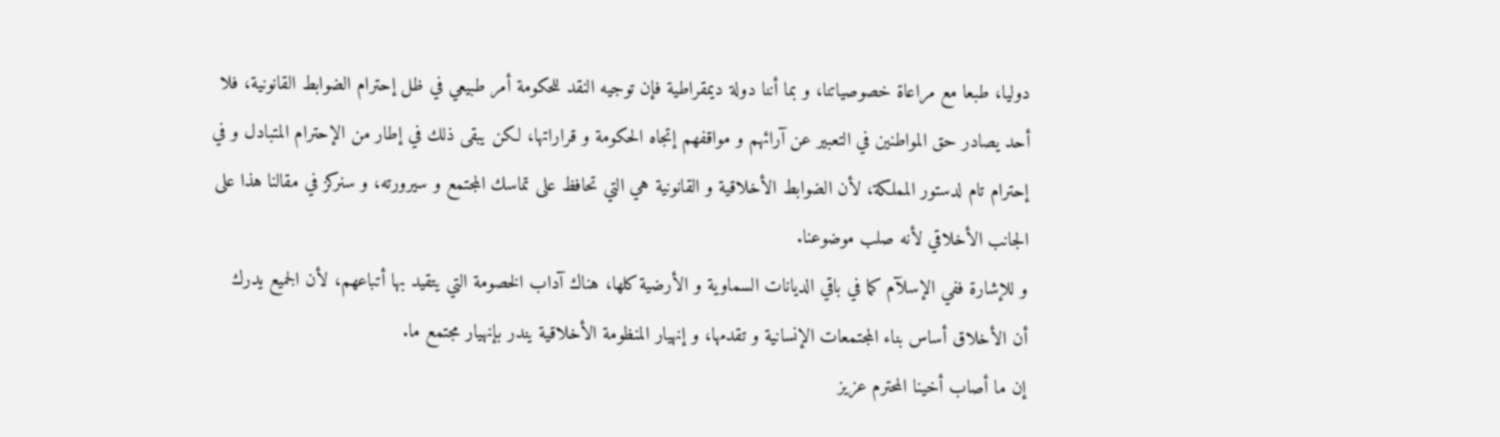دوليا، طبعا مع مراعاة خصوصياتنا، و بما أننا دولة ديمقراطية فإن توجيه النقد للحكومة أمر طبيعي في ظل إحترام الضوابط القانونية، فلا أحد يصادر حق المواطنين في التعبير عن آرائهم و مواقفهم إتجاه الحكومة و قراراتها، لكن يبقى ذلك في إطار من الإحترام المتبادل و في إحترام تام لدستور المملكة، لأن الضوابط الأخلاقية و القانونية هي التي تحافظ على تماسك المجتمع و سيرورته، و سنركز في مقالنا هذا على الجانب الأخلاقي لأنه صلب موضوعنا.
و للإشارة ففي الإسلآم كما في باقي الديانات السماوية و الأرضية كلها، هناك آداب الخصومة التي يتقيد بها أتباعهم، لأن الجميع يدرك أن الأخلاق أساس بناء المجتمعات الإنسانية و تقدمها، و إنهيار المنظومة الأخلاقية يندر بإنهيار مجتمع ما.
إن ما أصاب أخينا المحترم عزيز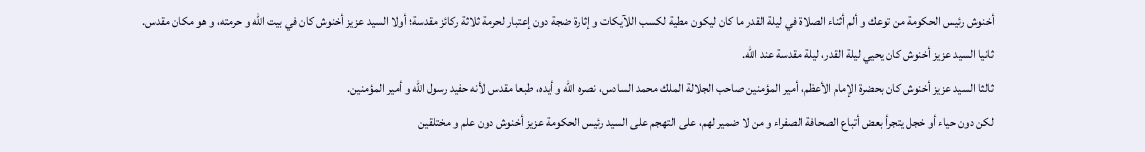أخنوش رئيس الحكومة من توعك و ألم أثناء الصلاة في ليلة القدر ما كان ليكون مطية لكسب اللآيكات و إثارة ضجة دون إعتبار لحرمة ثلاثة ركائز مقدسة؛ أولا السيد عزيز أخنوش كان في بيت الله و حرمته، و هو مكان مقدس.
ثانيا السيد عزيز أخنوش كان يحيي ليلة القدر، ليلة مقدسة عند الله.
ثالثا السيد عزيز أخنوش كان بحضرة الإمام الأعظم، أمير المؤمنين صاحب الجلالة الملك محمد السادس، نصره الله و أيده، طبعا مقدس لأنه حفيد رسول الله و أمير المؤمنين.
لكن دون حياء أو خجل يتجرأ بعض أتباع الصحافة الصفراء و من لا ضمير لهم، على التهجم على السيد رئيس الحكومة عزيز أخنوش دون علم و مختلقين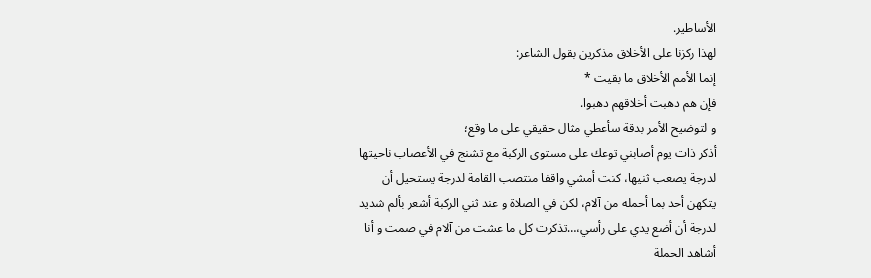الأساطير.
لهذا ركزنا على الأخلاق مذكرين بقول الشاعر:
إنما الأمم الأخلاق ما بقيت *
فإن هم دهبت أخلاقهم دهبوا.
و لتوضيح الأمر بدقة سأعطي مثال حقيقي على ما وقع؛
أذكر ذات يوم أصابني توعك على مستوى الركبة مع تشنج في الأعصاب ناحيتها لدرجة يصعب ثنيها، كنت أمشي واقفا منتصب القامة لدرجة يستحيل أن يتكهن أحد بما أحمله من آلام، لكن في الصلاة و عند ثني الركبة أشعر بألم شديد لدرجة أن أضع يدي على رأسي،…تذكرت كل ما عشت من آلام في صمت و أنا أشاهد الحملة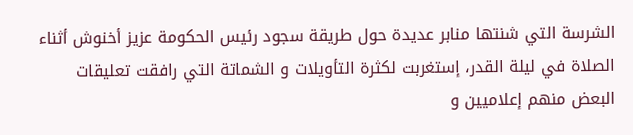الشرسة التي شنتها منابر عديدة حول طريقة سجود رئيس الحكومة عزيز أخنوش أثناء الصلاة في ليلة القدر، إستغربت لكثرة التأويلات و الشماتة التي رافقت تعليقات البعض منهم إعلاميين و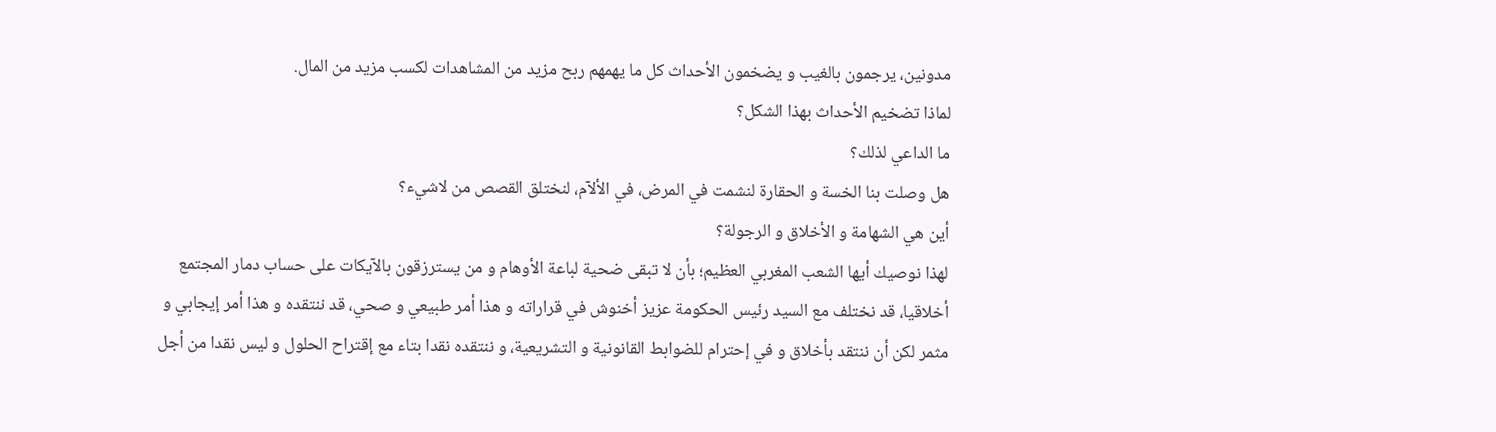مدونين، يرجمون بالغيب و يضخمون الأحداث كل ما يهمهم ربح مزيد من المشاهدات لكسب مزيد من المال.
لماذا تضخيم الأحداث بهذا الشكل؟
ما الداعي لذلك؟
هل وصلت بنا الخسة و الحقارة لنشمت في المرض، في الألآم، لنختلق القصص من لاشيء؟
أين هي الشهامة و الأخلاق و الرجولة؟
لهذا نوصيك أيها الشعب المغربي العظيم؛ بأن لا تبقى ضحية لباعة الأوهام و من يسترزقون بالآيكات على حساب دمار المجتمع أخلاقيا، قد نختلف مع السيد رئيس الحكومة عزيز أخنوش في قراراته و هذا أمر طبيعي و صحي، قد ننتقده و هذا أمر إيجابي و مثمر لكن أن ننتقد بأخلاق و في إحترام للضوابط القانونية و التشريعية، و ننتقده نقدا بتاء مع إقتراح الحلول و ليس نقدا من أجل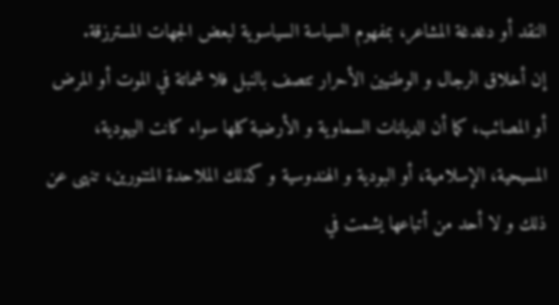النقد أو دغدغة المشاعر، بمفهوم السياسة السياسوية لبعض الجهات المسترزقة.
إن أخلاق الرجال و الوطنيين الأحرار تتصف بالنبل فلا شماتة في الموت أو المرض أو المصائب، كما أن الديانات السماوية و الأرضية كلها سواء كانت اليهودية، المسيحية، الإسلامية، أو البودية و الهندوسية و كذلك الملاحدة المتنورين، تنهى عن ذلك و لا أحد من أتباعها يشمت في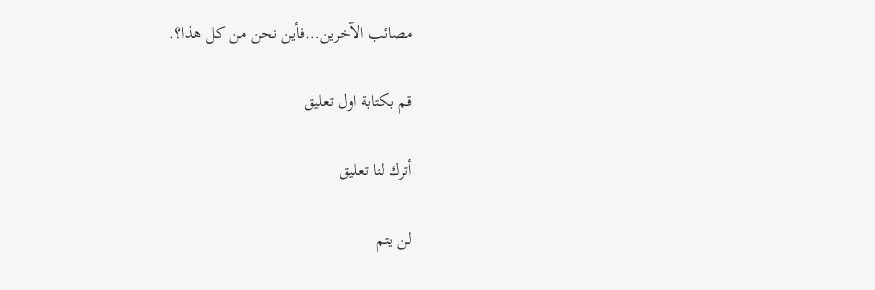مصائب الآخرين…فأين نحن من كل هذا؟.

قم بكتابة اول تعليق

أترك لنا تعليق

لن يتم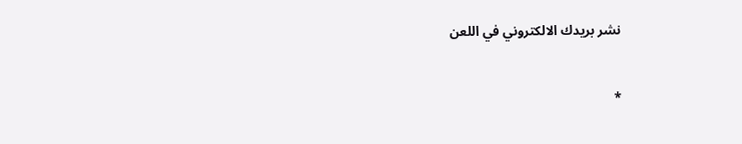نشر بريدك الالكتروني في اللعن


*